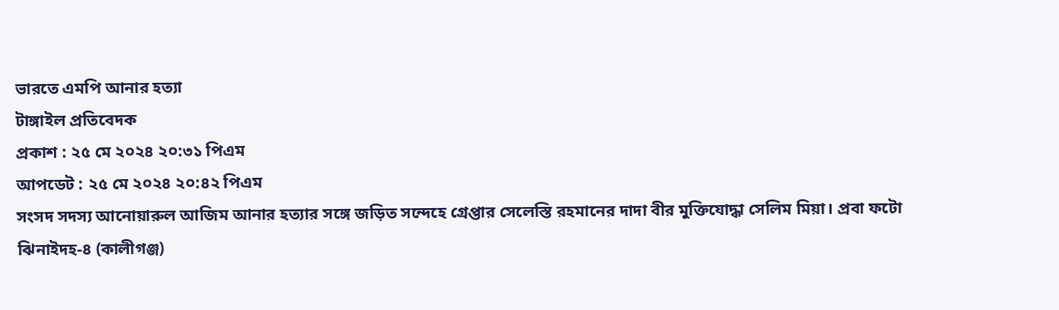ভারতে এমপি আনার হত্যা
টাঙ্গাইল প্রতিবেদক
প্রকাশ : ২৫ মে ২০২৪ ২০:৩১ পিএম
আপডেট : ২৫ মে ২০২৪ ২০:৪২ পিএম
সংসদ সদস্য আনোয়ারুল আজিম আনার হত্যার সঙ্গে জড়িত সন্দেহে গ্রেপ্তার সেলেস্তি রহমানের দাদা বীর মুক্তিযোদ্ধা সেলিম মিয়া। প্রবা ফটো
ঝিনাইদহ-৪ (কালীগঞ্জ)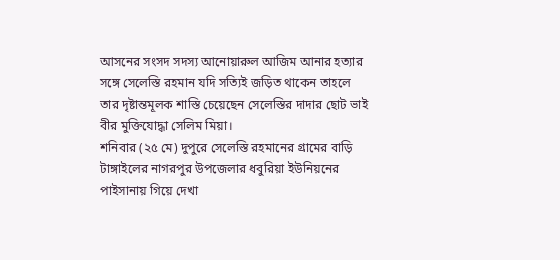আসনের সংসদ সদস্য আনোয়ারুল আজিম আনার হত্যার সঙ্গে সেলেস্তি রহমান যদি সত্যিই জড়িত থাকেন তাহলে তার দৃষ্টান্তমূলক শাস্তি চেয়েছেন সেলেস্তির দাদার ছোট ভাই বীর মুক্তিযোদ্ধা সেলিম মিয়া।
শনিবার (২৫ মে) দুপুরে সেলেস্তি রহমানের গ্রামের বাড়ি টাঙ্গাইলের নাগরপুর উপজেলার ধবুরিয়া ইউনিয়নের পাইসানায় গিয়ে দেখা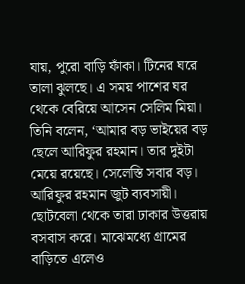যায়, পুরো বাড়ি ফাঁকা। টিনের ঘরে তালা ঝুলছে। এ সময় পাশের ঘর থেকে বেরিয়ে আসেন সেলিম মিয়া।
তিনি বলেন, ‘আমার বড় ভাইয়ের বড় ছেলে আরিফুর রহমান। তার দুইটা মেয়ে রয়েছে। সেলেস্তি সবার বড়। আরিফুর রহমান জুট ব্যবসায়ী। ছোটবেলা থেকে তারা ঢাকার উত্তরায় বসবাস করে। মাঝেমধ্যে গ্রামের বাড়িতে এলেও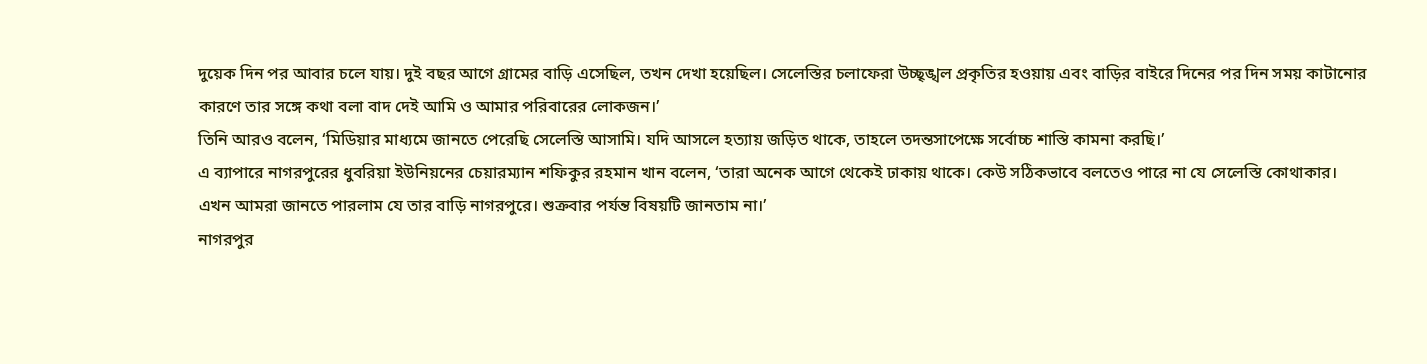দুয়েক দিন পর আবার চলে যায়। দুই বছর আগে গ্রামের বাড়ি এসেছিল, তখন দেখা হয়েছিল। সেলেস্তির চলাফেরা উচ্ছৃঙ্খল প্রকৃতির হওয়ায় এবং বাড়ির বাইরে দিনের পর দিন সময় কাটানোর কারণে তার সঙ্গে কথা বলা বাদ দেই আমি ও আমার পরিবারের লোকজন।’
তিনি আরও বলেন, ‘মিডিয়ার মাধ্যমে জানতে পেরেছি সেলেস্তি আসামি। যদি আসলে হত্যায় জড়িত থাকে, তাহলে তদন্তসাপেক্ষে সর্বোচ্চ শাস্তি কামনা করছি।’
এ ব্যাপারে নাগরপুরের ধুবরিয়া ইউনিয়নের চেয়ারম্যান শফিকুর রহমান খান বলেন, ‘তারা অনেক আগে থেকেই ঢাকায় থাকে। কেউ সঠিকভাবে বলতেও পারে না যে সেলেস্তি কোথাকার। এখন আমরা জানতে পারলাম যে তার বাড়ি নাগরপুরে। শুক্রবার পর্যন্ত বিষয়টি জানতাম না।’
নাগরপুর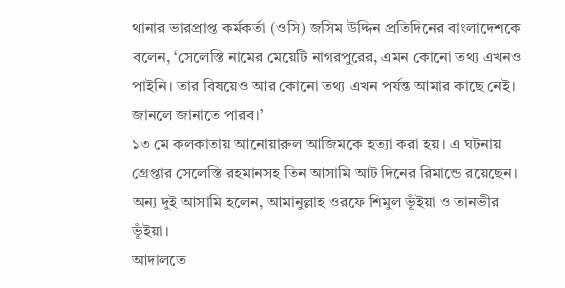থানার ভারপ্রাপ্ত কর্মকর্তা (ওসি) জসিম উদ্দিন প্রতিদিনের বাংলাদেশকে বলেন, ‘সেলেস্তি নামের মেয়েটি নাগরপুরের, এমন কোনো তথ্য এখনও পাইনি। তার বিষয়েও আর কোনো তথ্য এখন পর্যন্ত আমার কাছে নেই। জানলে জানাতে পারব।’
১৩ মে কলকাতায় আনোয়ারুল আজিমকে হত্যা করা হয়। এ ঘটনায় গ্রেপ্তার সেলেস্তি রহমানসহ তিন আসামি আট দিনের রিমান্ডে রয়েছেন। অন্য দুই আসামি হলেন, আমানুল্লাহ ওরফে শিমুল ভূঁইয়া ও তানভীর ভূঁইয়া।
আদালতে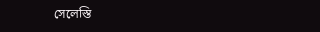সেলেস্তি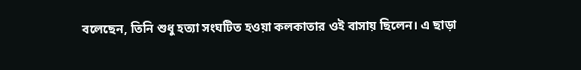বলেছেন, তিনি শুধু হত্যা সংঘটিত হওয়া কলকাতার ওই বাসায় ছিলেন। এ ছাড়া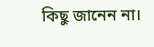কিছু জানেন না।